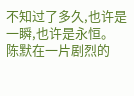不知过了多久,也许是一瞬,也许是永恒。
陈默在一片剧烈的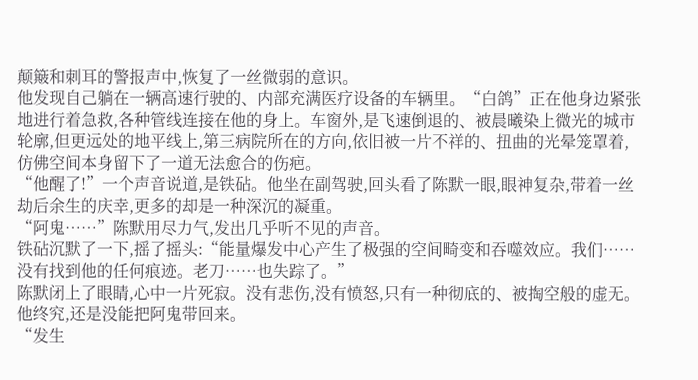颠簸和刺耳的警报声中,恢复了一丝微弱的意识。
他发现自己躺在一辆高速行驶的、内部充满医疗设备的车辆里。“白鸽”正在他身边紧张地进行着急救,各种管线连接在他的身上。车窗外,是飞速倒退的、被晨曦染上微光的城市轮廓,但更远处的地平线上,第三病院所在的方向,依旧被一片不祥的、扭曲的光晕笼罩着,仿佛空间本身留下了一道无法愈合的伤疤。
“他醒了!”一个声音说道,是铁砧。他坐在副驾驶,回头看了陈默一眼,眼神复杂,带着一丝劫后余生的庆幸,更多的却是一种深沉的凝重。
“阿鬼……”陈默用尽力气,发出几乎听不见的声音。
铁砧沉默了一下,摇了摇头:“能量爆发中心产生了极强的空间畸变和吞噬效应。我们……没有找到他的任何痕迹。老刀……也失踪了。”
陈默闭上了眼睛,心中一片死寂。没有悲伤,没有愤怒,只有一种彻底的、被掏空般的虚无。他终究,还是没能把阿鬼带回来。
“发生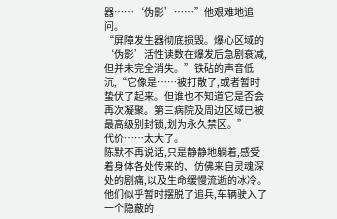器……‘伪影’……”他艰难地追问。
“屏障发生器彻底损毁。爆心区域的‘伪影’活性读数在爆发后急剧衰减,但并未完全消失。”铁砧的声音低沉,“它像是……被打散了,或者暂时蛰伏了起来。但谁也不知道它是否会再次凝聚。第三病院及周边区域已被最高级别封锁,划为永久禁区。”
代价……太大了。
陈默不再说话,只是静静地躺着,感受着身体各处传来的、仿佛来自灵魂深处的剧痛,以及生命缓慢流逝的冰冷。
他们似乎暂时摆脱了追兵,车辆驶入了一个隐蔽的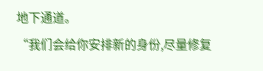地下通道。
“我们会给你安排新的身份,尽量修复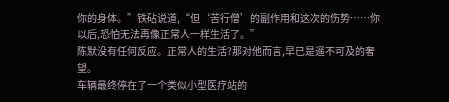你的身体。”铁砧说道,“但‘苦行僧’的副作用和这次的伤势……你以后,恐怕无法再像正常人一样生活了。”
陈默没有任何反应。正常人的生活?那对他而言,早已是遥不可及的奢望。
车辆最终停在了一个类似小型医疗站的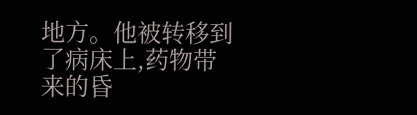地方。他被转移到了病床上,药物带来的昏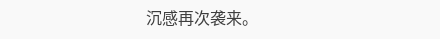沉感再次袭来。